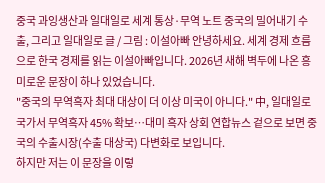중국 과잉생산과 일대일로 세계 통상·무역 노트 중국의 밀어내기 수출, 그리고 일대일로 글 / 그림 : 이설아빠 안녕하세요. 세계 경제 흐름으로 한국 경제를 읽는 이설아빠입니다. 2026년 새해 벽두에 나온 흥미로운 문장이 하나 있었습니다.
"중국의 무역흑자 최대 대상이 더 이상 미국이 아니다." 中, 일대일로 국가서 무역흑자 45% 확보…대미 흑자 상회 연합뉴스 겉으로 보면 중국의 수출시장(수출 대상국) 다변화로 보입니다.
하지만 저는 이 문장을 이렇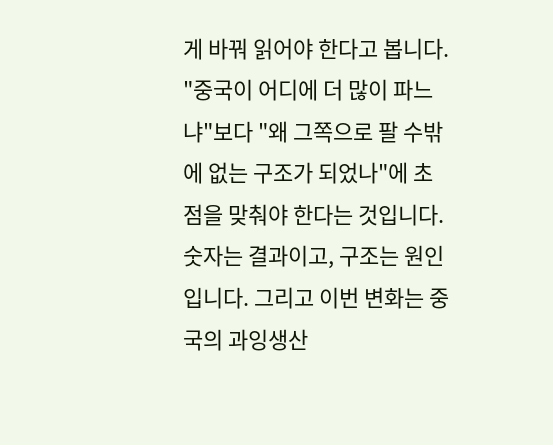게 바꿔 읽어야 한다고 봅니다. "중국이 어디에 더 많이 파느냐"보다 "왜 그쪽으로 팔 수밖에 없는 구조가 되었나"에 초점을 맞춰야 한다는 것입니다.
숫자는 결과이고, 구조는 원인입니다. 그리고 이번 변화는 중국의 과잉생산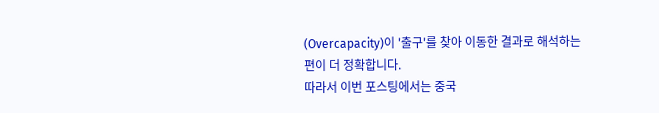(Overcapacity)이 '출구'를 찾아 이동한 결과로 해석하는 편이 더 정확합니다.
따라서 이번 포스팅에서는 중국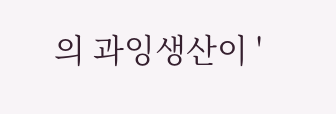의 과잉생산이 '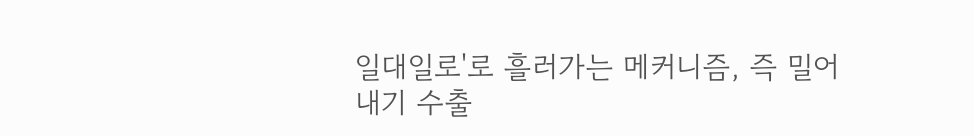일대일로'로 흘러가는 메커니즘, 즉 밀어내기 수출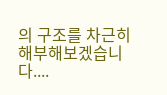의 구조를 차근히 해부해보겠습니다....